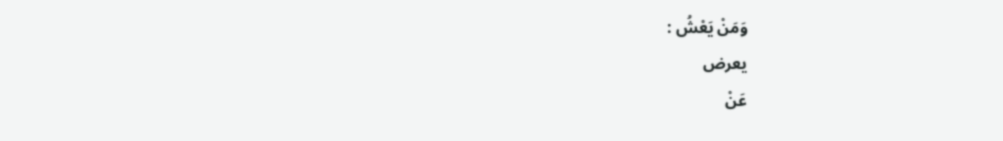وَمَنْ يَعْشُ :
يعرض
عَنْ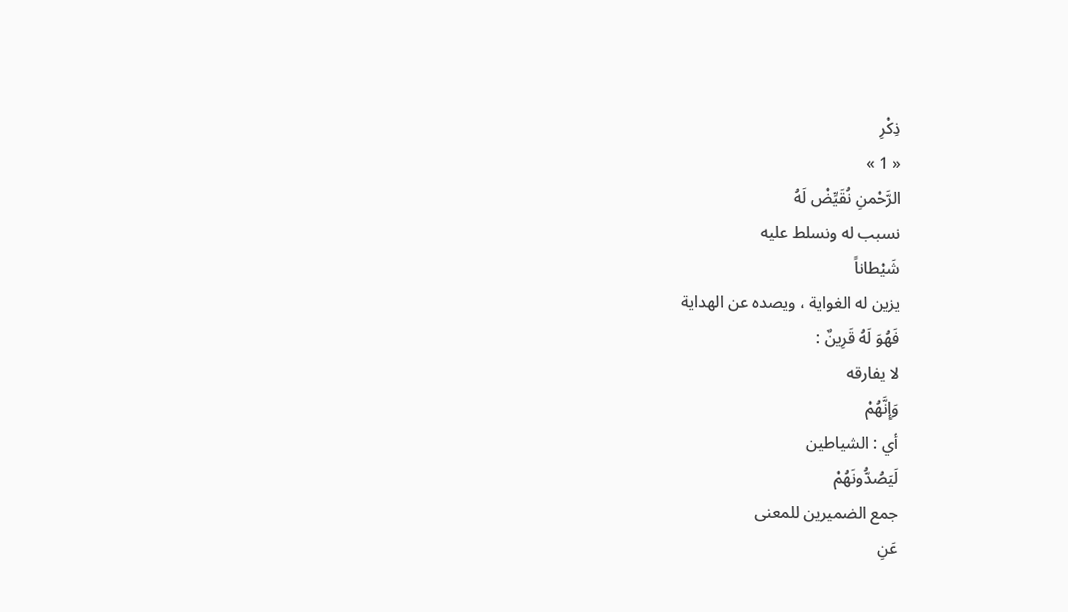ذِكْرِ
« 1 »
الرَّحْمنِ نُقَيِّضْ لَهُ
نسبب له ونسلط عليه
شَيْطاناً
يزين له الغواية ، ويصده عن الهداية
فَهُوَ لَهُ قَرِينٌ :
لا يفارقه
وَإِنَّهُمْ
أي : الشياطين
لَيَصُدُّونَهُمْ
جمع الضميرين للمعنى
عَنِ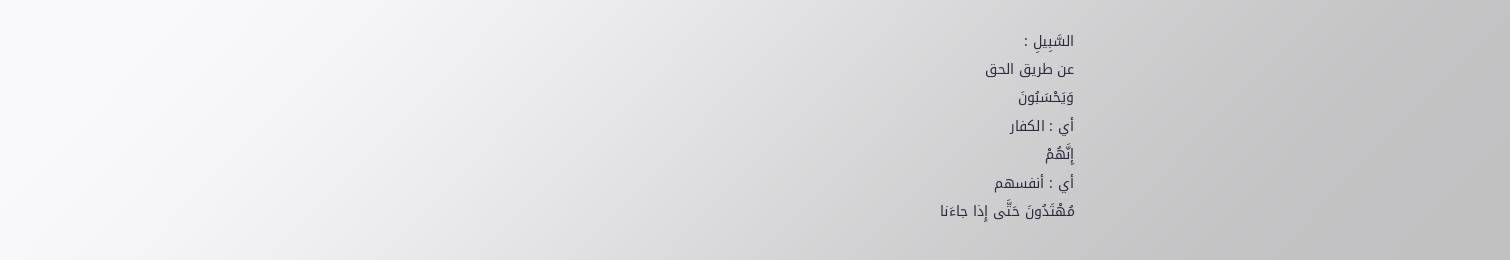السَّبِيلِ :
عن طريق الحق
وَيَحْسَبُونَ
أي : الكفار
إِنَّهُمْ
أي : أنفسهم
مُهْتَدُونَ حَتَّى إِذا جاءَنا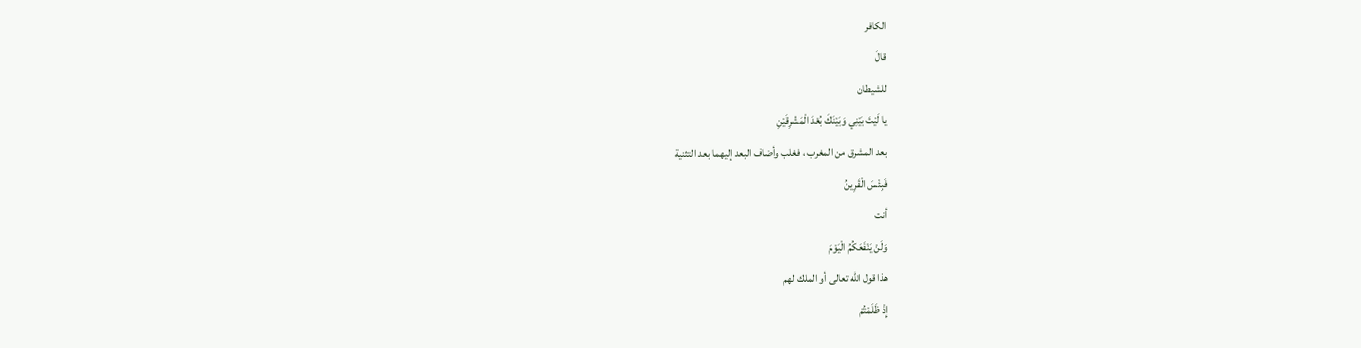الكافر
قالَ
للشيطان
يا لَيْتَ بَيْنِي وَبَيْنَكَ بُعْدَ الْمَشْرِقَيْنِ
بعد المشرق من المغرب ، فغلب وأضاف البعد إليهما بعد التثنية
فَبِئْسَ الْقَرِينُ
أنت
وَلَنْ يَنْفَعَكُمُ الْيَوْمَ
هذا قول اللّه تعالى أو الملك لهم
إِذْ ظَلَمْتُمْ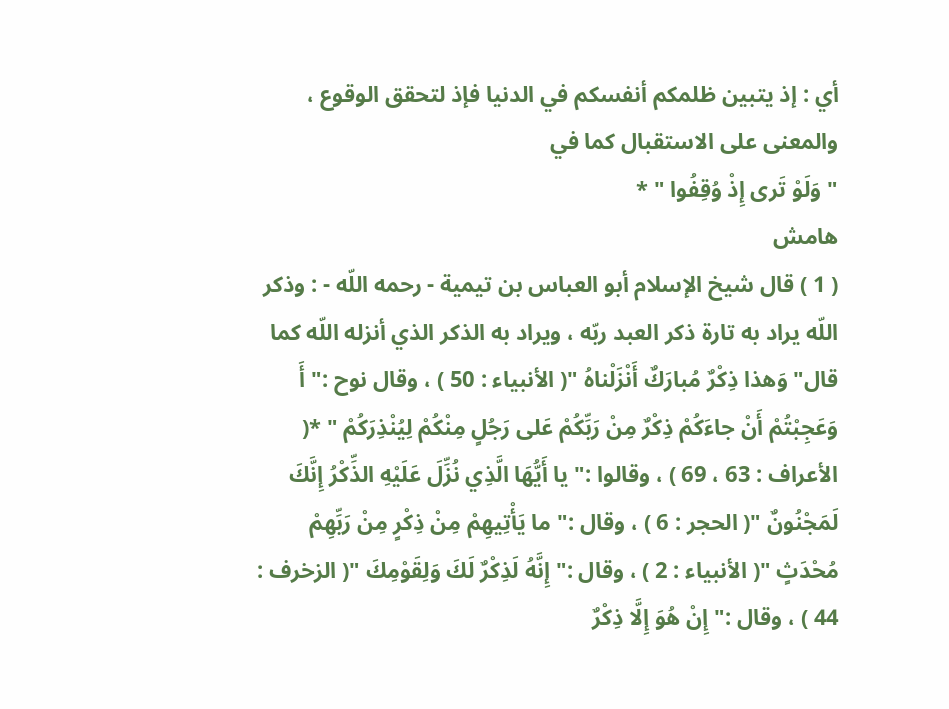أي : إذ يتبين ظلمكم أنفسكم في الدنيا فإذ لتحقق الوقوع ، والمعنى على الاستقبال كما في
" وَلَوْ تَرى إِذْ وُقِفُوا " *
هامش
( 1 ) قال شيخ الإسلام أبو العباس بن تيمية - رحمه اللّه - : وذكر اللّه يراد به تارة ذكر العبد ربّه ، ويراد به الذكر الذي أنزله اللّه كما قال" وَهذا ذِكْرٌ مُبارَكٌ أَنْزَلْناهُ "( الأنبياء : 50 ) ، وقال نوح :" أَ وَعَجِبْتُمْ أَنْ جاءَكُمْ ذِكْرٌ مِنْ رَبِّكُمْ عَلى رَجُلٍ مِنْكُمْ لِيُنْذِرَكُمْ " *( الأعراف : 63 ، 69 ) ، وقالوا :" يا أَيُّهَا الَّذِي نُزِّلَ عَلَيْهِ الذِّكْرُ إِنَّكَ لَمَجْنُونٌ "( الحجر : 6 ) ، وقال :" ما يَأْتِيهِمْ مِنْ ذِكْرٍ مِنْ رَبِّهِمْ مُحْدَثٍ "( الأنبياء : 2 ) ، وقال :" إِنَّهُ لَذِكْرٌ لَكَ وَلِقَوْمِكَ "( الزخرف : 44 ) ، وقال :" إِنْ هُوَ إِلَّا ذِكْرٌ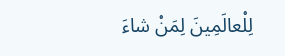لِلْعالَمِينَ لِمَنْ شاءَ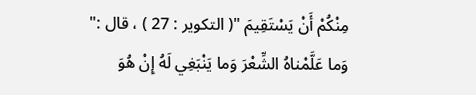مِنْكُمْ أَنْ يَسْتَقِيمَ "( التكوير : 27 ) ، قال :" وَما عَلَّمْناهُ الشِّعْرَ وَما يَنْبَغِي لَهُ إِنْ هُوَ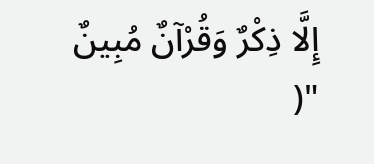إِلَّا ذِكْرٌ وَقُرْآنٌ مُبِينٌ "(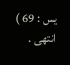يس : 69 ) انتهى .